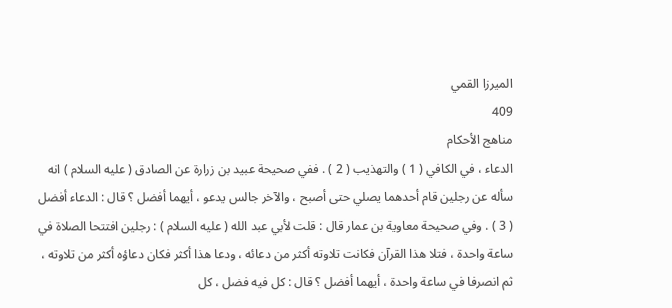الميرزا القمي
409
مناهج الأحكام
الدعاء ، في الكافي ( 1 ) والتهذيب ( 2 ) . ففي صحيحة عبيد بن زرارة عن الصادق ( عليه السلام ) انه سأله عن رجلين قام أحدهما يصلي حتى أصبح ، والآخر جالس يدعو ، أيهما أفضل ؟ قال : الدعاء أفضل ( 3 ) . وفي صحيحة معاوية بن عمار قال : قلت لأبي عبد الله ( عليه السلام ) : رجلين افتتحا الصلاة في ساعة واحدة ، فتلا هذا القرآن فكانت تلاوته أكثر من دعائه ، ودعا هذا أكثر فكان دعاؤه أكثر من تلاوته ، ثم انصرفا في ساعة واحدة ، أيهما أفضل ؟ قال : كل فيه فضل ، كل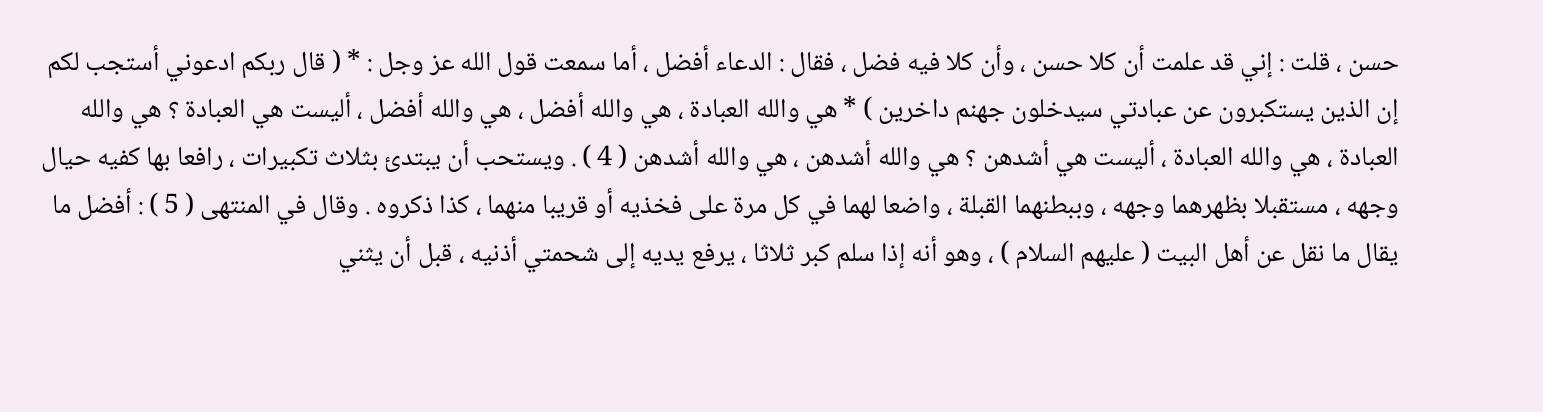حسن ، قلت : إني قد علمت أن كلا حسن ، وأن كلا فيه فضل ، فقال : الدعاء أفضل ، أما سمعت قول الله عز وجل : * ( قال ربكم ادعوني أستجب لكم إن الذين يستكبرون عن عبادتي سيدخلون جهنم داخرين ) * هي والله العبادة ، هي والله أفضل ، هي والله أفضل ، أليست هي العبادة ؟ هي والله العبادة ، هي والله العبادة ، أليست هي أشدهن ؟ هي والله أشدهن ، هي والله أشدهن ( 4 ) . ويستحب أن يبتدئ بثلاث تكبيرات ، رافعا بها كفيه حيال وجهه ، مستقبلا بظهرهما وجهه ، وببطنهما القبلة ، واضعا لهما في كل مرة على فخذيه أو قريبا منهما ، كذا ذكروه . وقال في المنتهى ( 5 ) : أفضل ما يقال ما نقل عن أهل البيت ( عليهم السلام ) ، وهو أنه إذا سلم كبر ثلاثا ، يرفع يديه إلى شحمتي أذنيه ، قبل أن يثني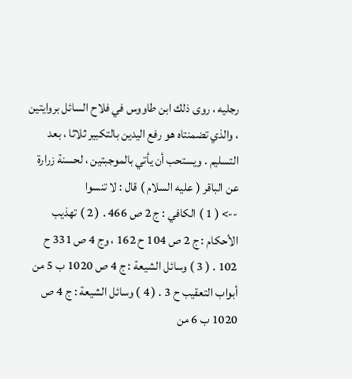رجليه ، روى ذلك ابن طاووس في فلاح السائل بروايتين ، والذي تضمنتاه هو رفع اليدين بالتكبير ثلاثا ، بعد التسليم . ويستحب أن يأتي بالموجبتين ، لحسنة زرارة عن الباقر ( عليه السلام ) قال : لا تنسوا
--> ( 1 ) الكافي : ج 2 ص 466 . ( 2 ) تهذيب الأحكام : ج 2 ص 104 ح 162 ، وج 4 ص 331 ح 102 . ( 3 ) وسائل الشيعة : ج 4 ص 1020 ب 5 من أبواب التعقيب ح 3 . ( 4 ) وسائل الشيعة : ج 4 ص 1020 ب 6 من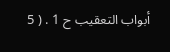أبواب التعقيب ح 1 . ( 5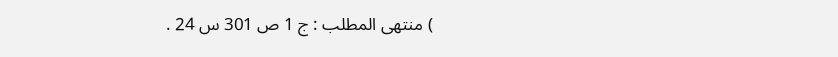) منتهى المطلب : ج 1 ص 301 س 24 .